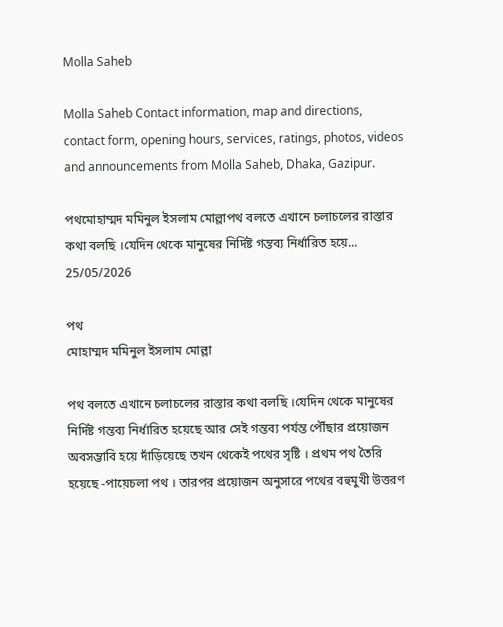Molla Saheb

Molla Saheb Contact information, map and directions, contact form, opening hours, services, ratings, photos, videos and announcements from Molla Saheb, Dhaka, Gazipur.

পথমোহাম্মদ মমিনুল ইসলাম মোল্লাপথ বলতে এখানে চলাচলের রাস্তার কথা বলছি ।যেদিন থেকে মানুষের নির্দিষ্ট গন্তব্য নির্ধারিত হয়ে...
25/05/2026

পথ
মোহাম্মদ মমিনুল ইসলাম মোল্লা

পথ বলতে এখানে চলাচলের রাস্তার কথা বলছি ।যেদিন থেকে মানুষের নির্দিষ্ট গন্তব্য নির্ধারিত হয়েছে আর সেই গন্তব্য পর্যন্ত পৌঁছার প্রয়োজন অবসম্ভাবি হয়ে দাঁড়িয়েছে তখন থেকেই পথের সৃষ্টি । প্রথম পথ তৈরি হয়েছে -পায়েচলা পথ । তারপর প্রয়োজন অনুসারে পথের বহুমুখী উত্তরণ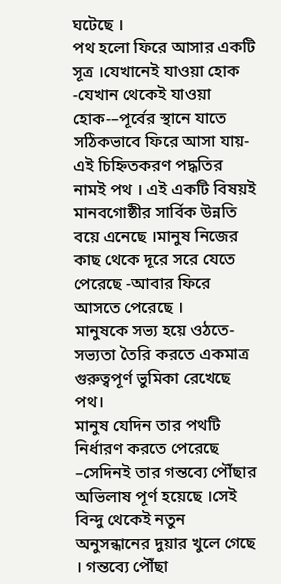ঘটেছে ।
পথ হলো ফিরে আসার একটি সূত্র ।যেখানেই যাওয়া হোক -যেখান থেকেই যাওয়া হোক-–পূর্বের স্থানে যাতে সঠিকভাবে ফিরে আসা যায়-এই চিহ্নিতকরণ পদ্ধতির নামই পথ । এই একটি বিষয়ই মানবগোষ্ঠীর সার্বিক উন্নতি বয়ে এনেছে ।মানুষ নিজের কাছ থেকে দূরে সরে যেতে পেরেছে -আবার ফিরে আসতে পেরেছে ।
মানুষকে সভ্য হয়ে ওঠতে- সভ্যতা তৈরি করতে একমাত্র গুরুত্বপূর্ণ ভুমিকা রেখেছে পথ।
মানুষ যেদিন তার পথটি নির্ধারণ করতে পেরেছে –সেদিনই তার গন্তব্যে পৌঁছার অভিলাষ পূর্ণ হয়েছে ।সেই বিন্দু থেকেই নতুন অনুসন্ধানের দুয়ার খুলে গেছে । গন্তব্যে পৌঁছা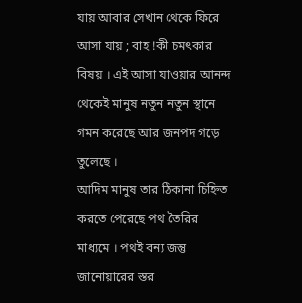যায় আবার সেখান থেকে ফিরে আসা যায় ; বাহ !কী চমৎকার বিষয় । এই আসা যাওয়ার আনন্দ থেকেই মানুষ নতুন নতুন স্থানে গমন করেছে আর জনপদ গড়ে তুলেছে ।
আদিম মানুষ তার ঠিকানা চিহ্নিত করতে পেরেছে পথ তৈরির মাধ্যমে । পথই বন্য জন্তু জানোয়ারের স্তর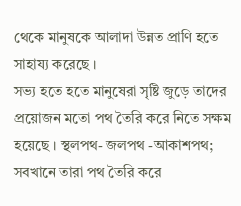থেকে মানুষকে আলাদা উন্নত প্রাণি হতে সাহায্য করেছে ।
সভ্য হতে হতে মানুষেরা সৃষ্টি জুড়ে তাদের প্রয়োজন মতো পথ তৈরি করে নিতে সক্ষম হয়েছে । স্থলপথ- জলপথ -আকাশপথ; সবখানে তারা পথ তৈরি করে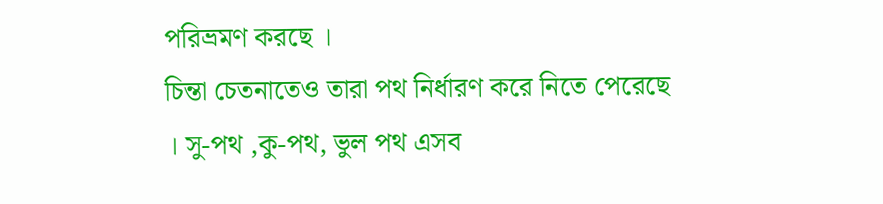পরিভ্রমণ করছে ।
চিন্তা চেতনাতেও তারা পথ নির্ধারণ করে নিতে পেরেছে । সু-পথ ,কু-পথ, ভুল পথ এসব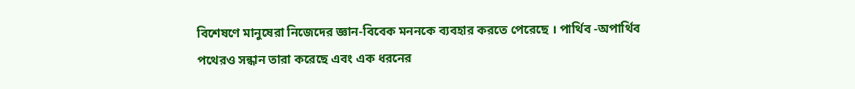বিশেষণে মানুষেরা নিজেদের জ্ঞান-বিবেক মননকে ব্যবহার করতে পেরেছে । পার্থিব -অপার্থিব পথেরও সন্ধান তারা করেছে এবং এক ধরনের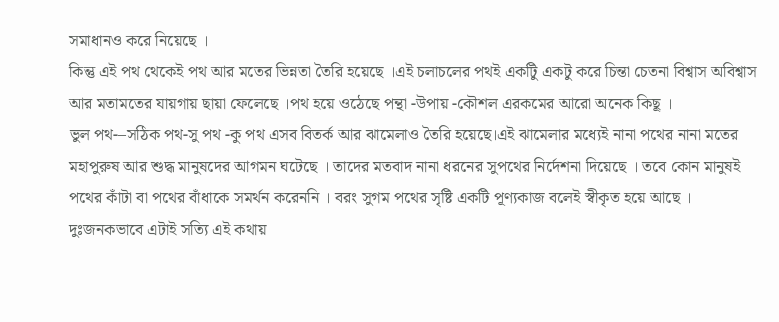সমাধানও করে নিয়েছে ।
কিন্তু এই পথ থেকেই পথ আর মতের ভিন্নতা তৈরি হয়েছে ।এই চলাচলের পথই একটিু একটু করে চিন্তা চেতনা বিশ্বাস অবিশ্বাস আর মতামতের যায়গায় ছায়া ফেলেছে ।পথ হয়ে ওঠেছে পন্থা -উপায় -কৌশল এরকমের আরো অনেক কিছূ ।
ভুল পথ-–সঠিক পথ-সু পথ -কু পথ এসব বিতর্ক আর ঝামেলাও তৈরি হয়েছে।এই ঝামেলার মধ্যেই নানা পথের নানা মতের মহাপুরুষ আর শুদ্ধ মানুষদের আগমন ঘটেছে । তাদের মতবাদ নানা ধরনের সুপথের নির্দেশনা দিয়েছে । তবে কোন মানুষই পথের কাঁটা বা পথের বাঁধাকে সমর্থন করেননি । বরং সুগম পথের সৃষ্টি একটি পূণ্যকাজ বলেই স্বীকৃত হয়ে আছে ।
দুঃজনকভাবে এটাই সত্যি এই কথায়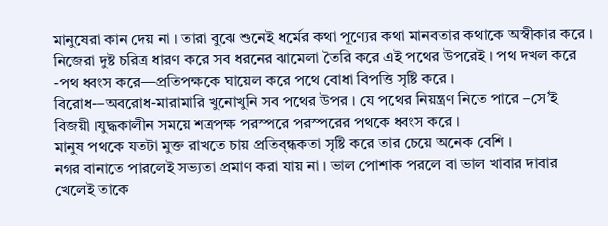মানুষেরা কান দেয় না । তারা বুঝে শুনেই ধর্মের কথা পূণ্যের কথা মানবতার কথাকে অস্বীকার করে । নিজেরা দুষ্ট চরিত্র ধারণ করে সব ধরনের ঝামেলা তৈরি করে এই পথের উপরেই । পথ দখল করে -পথ ধ্বংস করে—প্রতিপক্ষকে ঘায়েল করে পথে বোধা বিপত্তি সৃষ্টি করে ।
বিরোধ-–অবরোধ-মারামারি খুনোখুনি সব পথের উপর । যে পথের নিয়ন্ত্রণ নিতে পারে –সে’ই বিজয়ী ।যুদ্ধকালীন সময়ে শত্রপক্ষ পরস্পরে পরস্পরের পথকে ধ্বংস করে ।
মানুষ পথকে যতটা মুক্ত রাখতে চায় প্রতিব্ন্ধকতা সৃষ্টি করে তার চেয়ে অনেক বেশি ।
নগর বানাতে পারলেই সভ্যতা প্রমাণ করা যায় না । ভাল পোশাক পরলে বা ভাল খাবার দাবার খেলেই তাকে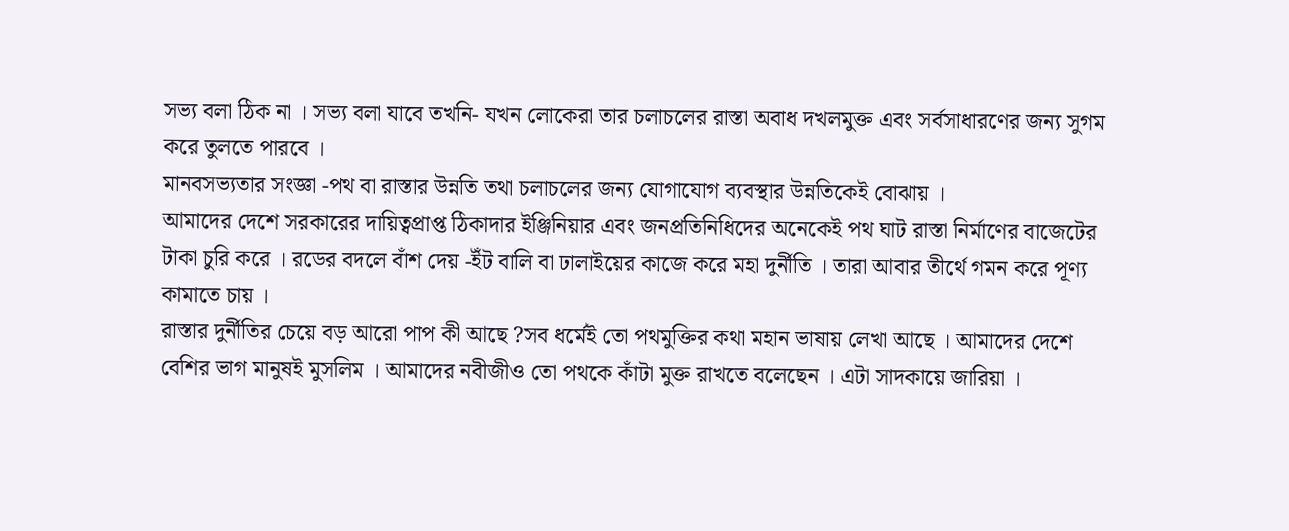সভ্য বলা ঠিক না । সভ্য বলা যাবে তখনি- যখন লোকেরা তার চলাচলের রাস্তা অবাধ দখলমুক্ত এবং সর্বসাধারণের জন্য সুগম করে তুলতে পারবে ।
মানবসভ্যতার সংজ্ঞা -পথ বা রাস্তার উন্নতি তথা চলাচলের জন্য যোগাযোগ ব্যবস্থার উন্নতিকেই বোঝায় ।
আমাদের দেশে সরকারের দায়িত্বপ্রাপ্ত ঠিকাদার ইঞ্জিনিয়ার এবং জনপ্রতিনিধিদের অনেকেই পথ ঘাট রাস্তা নির্মাণের বাজেটের টাকা চুরি করে । রডের বদলে বাঁশ দেয় -ইঁট বালি বা ঢালাইয়ের কাজে করে মহা দুর্নীতি । তারা আবার তীর্থে গমন করে পূণ্য কামাতে চায় ।
রাস্তার দুর্নীতির চেয়ে বড় আরো পাপ কী আছে ?সব ধর্মেই তো পথমুক্তির কথা মহান ভাষায় লেখা আছে । আমাদের দেশে বেশির ভাগ মানুষই মুসলিম । আমাদের নবীজীও তো পথকে কাঁটা মুক্ত রাখতে বলেছেন । এটা সাদকায়ে জারিয়া ।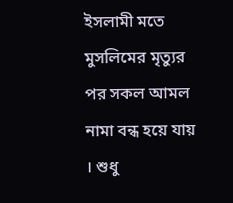ইসলামী মতে মুসলিমের মৃত্যুর পর সকল আমল নামা বন্ধ হয়ে যায় । শুধু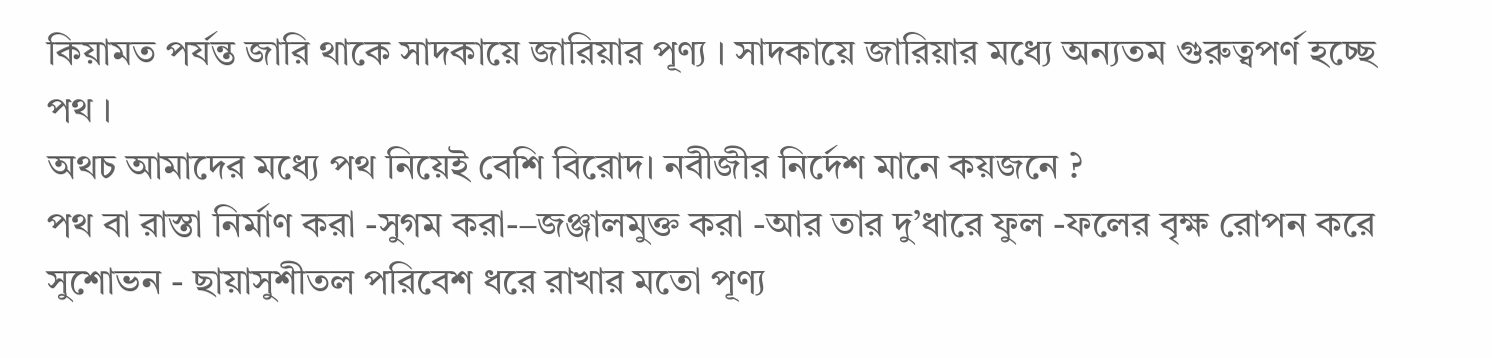কিয়ামত পর্যন্ত জারি থাকে সাদকায়ে জারিয়ার পূণ্য । সাদকায়ে জারিয়ার মধ্যে অন্যতম গুরুত্বপর্ণ হচ্ছে পথ ।
অথচ আমাদের মধ্যে পথ নিয়েই বেশি বিরোদ। নবীজীর নির্দেশ মানে কয়জনে ?
পথ বা রাস্তা নির্মাণ করা -সুগম করা-–জঞ্জালমুক্ত করা -আর তার দু’ধারে ফুল -ফলের বৃক্ষ রোপন করে সুশোভন - ছায়াসুশীতল পরিবেশ ধরে রাখার মতো পূণ্য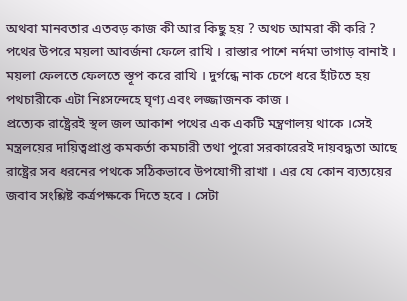অথবা মানবতার এতবড় কাজ কী আর কিছু হয় ? অথচ আমরা কী করি ? পথের উপরে ময়লা আবর্জনা ফেলে রাখি । রাস্তার পাশে নর্দমা ভাগাড় বানাই । ময়লা ফেলতে ফেলতে স্তূপ করে রাখি । দুর্গন্ধে নাক চেপে ধরে হাঁটতে হয় পথচারীকে এটা নিঃসন্দেহে ঘৃণ্য এবং লজ্জাজনক কাজ ।
প্রত্যেক রাষ্ট্রেরই স্থল জল আকাশ পথের এক একটি মন্ত্রণালয় থাকে ।সেই মন্ত্রলয়ের দায়িত্বপ্রাপ্ত কমকর্তা কমচারী তথা পুরো সরকারেরই দায়বদ্ধতা আছে রাষ্ট্রের সব ধরনের পথকে সঠিকভাবে উপযোগী রাখা । এর যে কোন ব্যত্যয়ের জবাব সংশ্লিষ্ট কর্ত্রপক্ষকে দিতে হবে । সেটা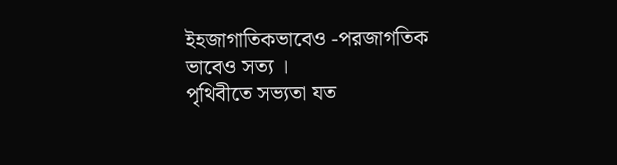ইহজাগাতিকভাবেও -পরজাগতিক ভাবেও সত্য ।
পৃথিবীতে সভ্যতা যত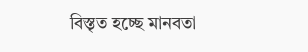বিস্তৃত হচ্ছে মানবতা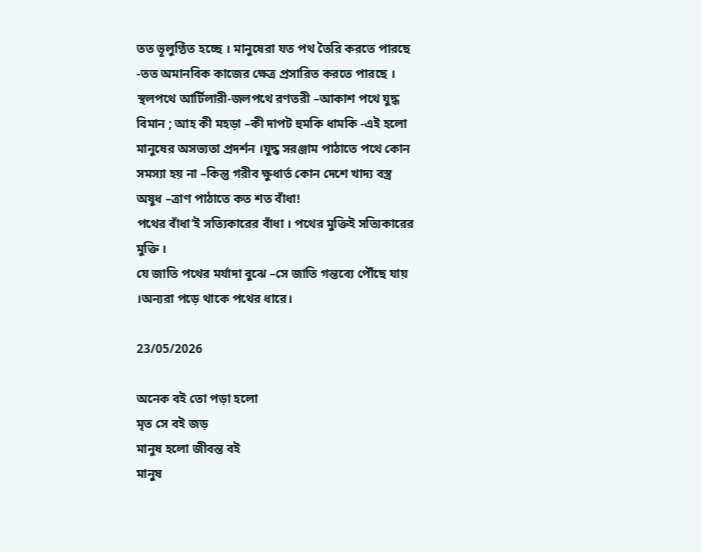তত ভূলুণ্ঠিত হচ্ছে । মানুষেরা যত পথ তৈরি করতে পারছে -তত অমানবিক কাজের ক্ষেত্র প্রসারিত করতে পারছে ।
স্থলপথে আর্টিলারী-জলপথে রণতরী –আকাশ পথে যুদ্ধ বিমান ; আহ কী মহড়া –কী দাপট হুমকি ধামকি -এই হলো মানুষের অসভ্যতা প্রদর্শন ।যুদ্ধ সরঞ্জাম পাঠাতে পথে কোন সমস্যা হয় না –কিন্তু গরীব ক্ষুধার্ত কোন দেশে খাদ্য বস্ত্র অষুধ –ত্রাণ পাঠাতে কত শত বাঁধা!
পথের বাঁধা’ই সত্যিকারের বাঁধা । পথের মুক্তিই সত্যিকারের মুক্তি ।
যে জাতি পথের মর্যাদা বুঝে –সে জাতি গন্তব্যে পৌঁছে যায় ।অন্যরা পড়ে থাকে পথের ধারে।

23/05/2026

অনেক বই তো পড়া হলো
মৃত সে বই জড়
মানুষ হলো জীবন্ত বই
মানুষ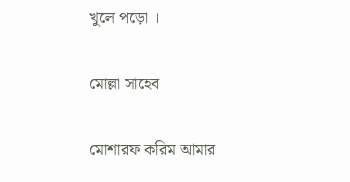খুলে পড়ো ।

মোল্লা সাহেব

মোশারফ করিম আমার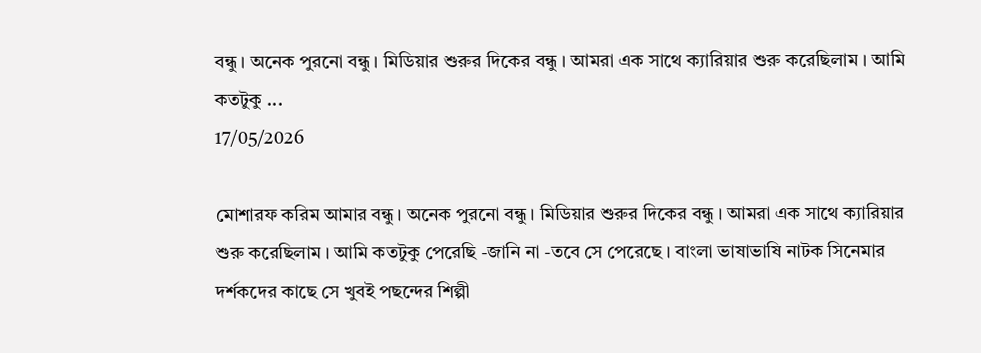বন্ধু। অনেক পুরনো বন্ধু। মিডিয়ার শুরুর দিকের বন্ধু । আমরা এক সাথে ক্যারিয়ার শুরু করেছিলাম । আমি কতটুকু ...
17/05/2026

মোশারফ করিম আমার বন্ধু। অনেক পুরনো বন্ধু। মিডিয়ার শুরুর দিকের বন্ধু । আমরা এক সাথে ক্যারিয়ার শুরু করেছিলাম । আমি কতটুকু পেরেছি -জানি না -তবে সে পেরেছে । বাংলা ভাষাভাষি নাটক সিনেমার দর্শকদের কাছে সে খুবই পছন্দের শিল্পী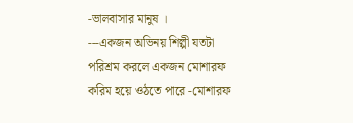-ভালবাসার মানুষ ।
---একজন অভিনয় শিল্পী যতটা পরিশ্রম করলে একজন মোশারফ করিম হয়ে ওঠতে পারে -মোশারফ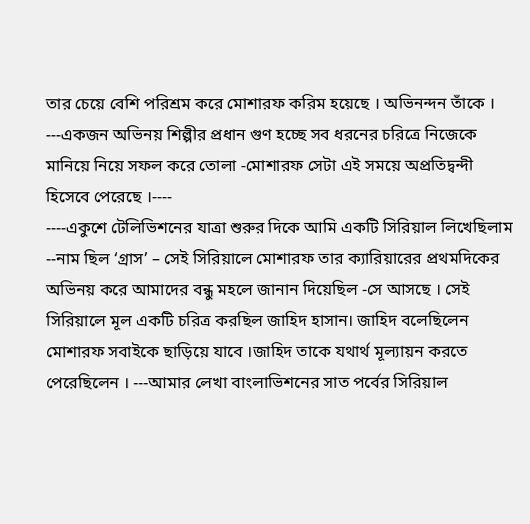তার চেয়ে বেশি পরিশ্রম করে মোশারফ করিম হয়েছে । অভিনন্দন তাঁকে ।
---একজন অভিনয় শিল্পীর প্রধান গুণ হচ্ছে সব ধরনের চরিত্রে নিজেকে মানিয়ে নিয়ে সফল করে তোলা -মোশারফ সেটা এই সময়ে অপ্রতিদ্বন্দী হিসেবে পেরেছে ।----
----একুশে টেলিভিশনের যাত্রা শুরুর দিকে আমি একটি সিরিয়াল লিখেছিলাম --নাম ছিল ‘গ্রাস’ – সেই সিরিয়ালে মোশারফ তার ক্যারিয়ারের প্রথমদিকের অভিনয় করে আমাদের বন্ধু মহলে জানান দিয়েছিল -সে আসছে । সেই সিরিয়ালে মূল একটি চরিত্র করছিল জাহিদ হাসান। জাহিদ বলেছিলেন মোশারফ সবাইকে ছাড়িয়ে যাবে ।জাহিদ তাকে যথার্থ মূল্যায়ন করতে পেরেছিলেন । ---আমার লেখা বাংলাভিশনের সাত পর্বের সিরিয়াল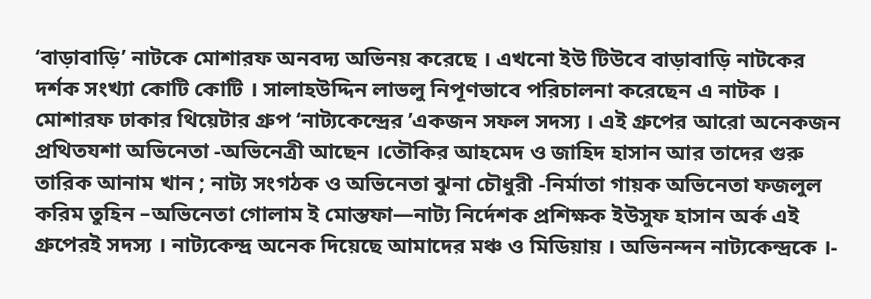‘বাড়াবাড়ি’ নাটকে মোশারফ অনবদ্য অভিনয় করেছে । এখনো ইউ টিউবে বাড়াবাড়ি নাটকের দর্শক সংখ্যা কোটি কোটি । সালাহউদ্দিন লাভলু নিপূণভাবে পরিচালনা করেছেন এ নাটক ।
মোশারফ ঢাকার থিয়েটার গ্রুপ ‘নাট্যকেন্দ্রের ’একজন সফল সদস্য । এই গ্রুপের আরো অনেকজন প্রথিতযশা অভিনেতা -অভিনেত্রী আছেন ।তৌকির আহমেদ ও জাহিদ হাসান আর তাদের গুরু তারিক আনাম খান ; নাট্য সংগঠক ও অভিনেতা ঝুনা চৌধুরী -নির্মাতা গায়ক অভিনেতা ফজলুল করিম তুহিন –অভিনেতা গোলাম ই মোস্তফা—নাট্য নির্দেশক প্রশিক্ষক ইউসুফ হাসান অর্ক এই গ্রুপেরই সদস্য । নাট্যকেন্দ্র অনেক দিয়েছে আমাদের মঞ্চ ও মিডিয়ায় । অভিনন্দন নাট্যকেন্দ্রকে ।-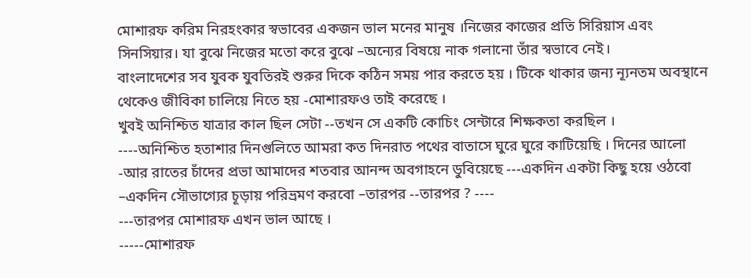মোশারফ করিম নিরহংকার স্বভাবের একজন ভাল মনের মানুষ ।নিজের কাজের প্রতি সিরিয়াস এবং সিনসিয়ার। যা বুঝে নিজের মতো করে বুঝে –অন্যের বিষয়ে নাক গলানো তাঁর স্বভাবে নেই।
বাংলাদেশের সব যুবক যুবতিরই শুরুর দিকে কঠিন সময় পার করতে হয় । টিকে থাকার জন্য ন্যূনতম অবস্থানে থেকেও জীবিকা চালিয়ে নিতে হয় -মোশারফও তাই করেছে ।
খুবই অনিশ্চিত যাত্রার কাল ছিল সেটা --তখন সে একটি কোচিং সেন্টারে শিক্ষকতা করছিল ।
----অনিশ্চিত হতাশার দিনগুলিতে আমরা কত দিনরাত পথের বাতাসে ঘুরে ঘুরে কাটিয়েছি । দিনের আলো -আর রাতের চাঁদের প্রভা আমাদের শতবার আনন্দ অবগাহনে ডুবিয়েছে ---একদিন একটা কিছু হয়ে ওঠবো –একদিন সৌভাগ্যের চূড়ায় পরিভ্রমণ করবো –তারপর --তারপর ? ----
---তারপর মোশারফ এখন ভাল আছে ।
-----মোশারফ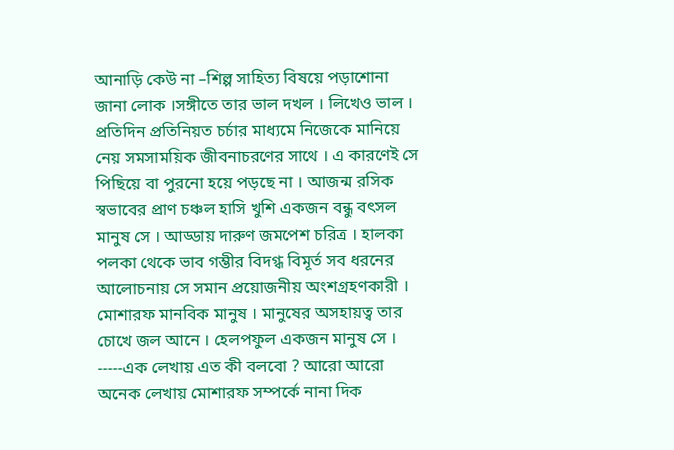আনাড়ি কেউ না –শিল্প সাহিত্য বিষয়ে পড়াশোনা জানা লোক ।সঙ্গীতে তার ভাল দখল । লিখেও ভাল । প্রতিদিন প্রতিনিয়ত চর্চার মাধ্যমে নিজেকে মানিয়ে নেয় সমসাময়িক জীবনাচরণের সাথে । এ কারণেই সে পিছিয়ে বা পুরনো হয়ে পড়ছে না । আজন্ম রসিক স্বভাবের প্রাণ চঞ্চল হাসি খুশি একজন বন্ধু বৎসল মানুষ সে । আড্ডায় দারুণ জমপেশ চরিত্র । হালকা পলকা থেকে ভাব গম্ভীর বিদগ্ধ বিমূর্ত সব ধরনের আলোচনায় সে সমান প্রয়োজনীয় অংশগ্রহণকারী ।
মোশারফ মানবিক মানুষ । মানুষের অসহায়ত্ব তার চোখে জল আনে । হেলপফুল একজন মানুষ সে ।
-----এক লেখায় এত কী বলবো ? আরো আরো অনেক লেখায় মোশারফ সম্পর্কে নানা দিক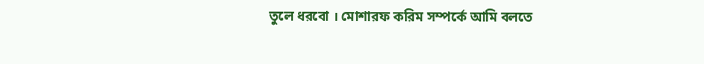তুলে ধরবো । মোশারফ করিম সম্পর্কে আমি বলতে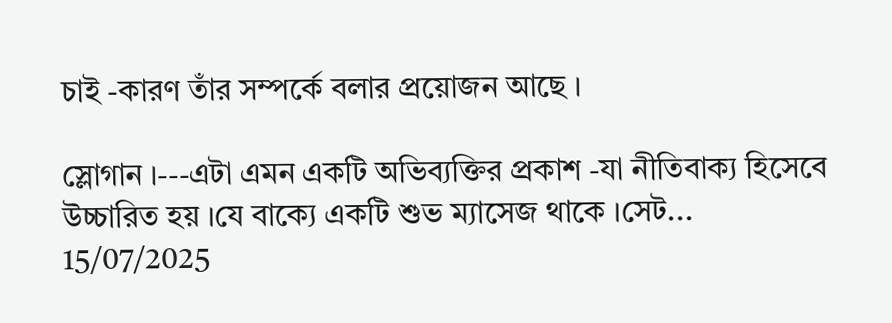চাই -কারণ তাঁর সম্পর্কে বলার প্রয়োজন আছে ।

স্লোগান ।---এটা এমন একটি অভিব্যক্তির প্রকাশ -যা নীতিবাক্য হিসেবে উচ্চারিত হয় ।যে বাক্যে একটি শুভ ম্যাসেজ থাকে ।সেট...
15/07/2025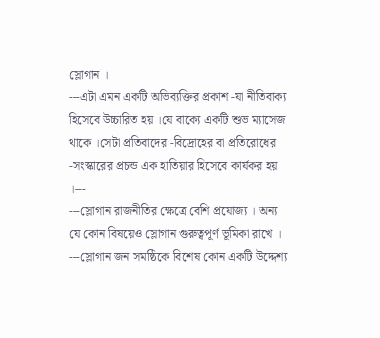স্লোগান ।
---এটা এমন একটি অভিব্যক্তির প্রকাশ -যা নীতিবাক্য হিসেবে উচ্চারিত হয় ।যে বাক্যে একটি শুভ ম্যাসেজ থাকে ।সেটা প্রতিবাদের -বিদ্রোহের বা প্রতিরোধের -সংস্কারের প্রচন্ড এক হাতিয়ার হিসেবে কার্যকর হয় ।---
---স্লোগান রাজনীতির ক্ষেত্রে বেশি প্রযোজ্য । অন্য যে কোন বিষয়েও স্লোগান গুরুত্বপূর্ণ ভূমিকা রাখে ।
---স্লোগান জন সমষ্ঠিকে বিশেষ কোন একটি উদ্দেশ্য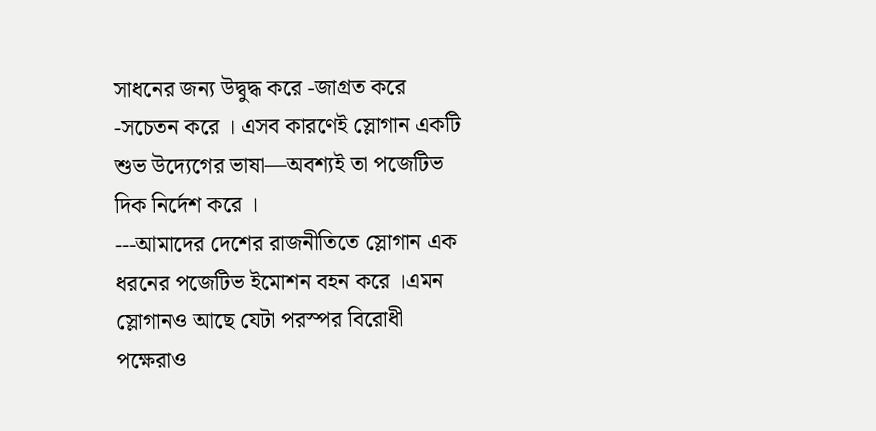সাধনের জন্য উদ্বুদ্ধ করে -জাগ্রত করে -সচেতন করে । এসব কারণেই স্লোগান একটি শুভ উদ্যেগের ভাষা—অবশ্যই তা পজেটিভ দিক নির্দেশ করে ।
---আমাদের দেশের রাজনীতিতে স্লোগান এক ধরনের পজেটিভ ইমোশন বহন করে ।এমন স্লোগানও আছে যেটা পরস্পর বিরোধী পক্ষেরাও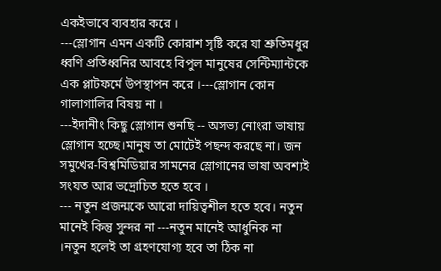একইভাবে ব্যবহার করে ।
---স্লোগান এমন একটি কোরাশ সৃষ্টি করে যা শ্রুতিমধুর ধ্বণি প্রতিধ্বনির আবহে বিপুল মানুষের সেন্টিম্যান্টকে এক প্লাটফর্মে উপস্থাপন করে ।---স্লোগান কোন গালাগালির বিষয় না ।
---ইদানীং কিছু স্লোগান শুনছি -- অসভ্য নোংরা ভাষায় স্লোগান হচ্ছে।মানুষ তা মোটেই পছন্দ করছে না। জন সমুখের-বিশ্বমিডিয়ার সামনের স্লোগানের ভাষা অবশ্যই সংযত আর ভদ্রোচিত হতে হবে ।
--- নতুন প্রজন্মকে আরো দায়িত্বশীল হতে হবে। নতুন মানেই কিন্তু সুন্দর না ---নতুন মানেই আধুনিক না ।নতুন হলেই তা গ্রহণযোগ্য হবে তা ঠিক না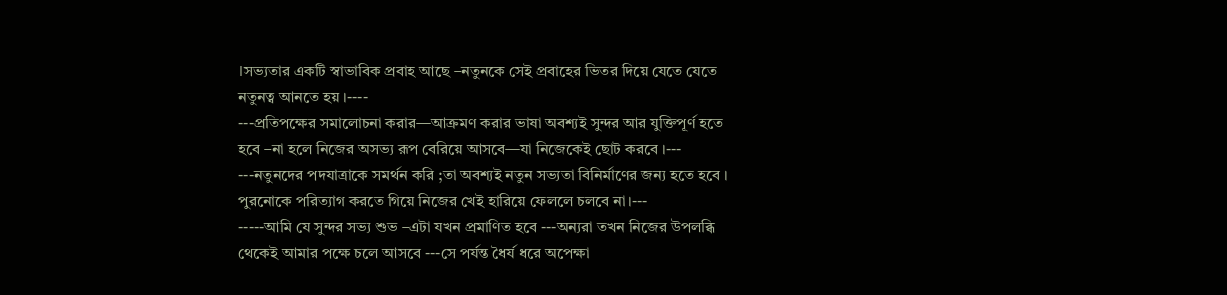।সভ্যতার একটি স্বাভাবিক প্রবাহ আছে –নতুনকে সেই প্রবাহের ভিতর দিয়ে যেতে যেতে নতুনত্ব আনতে হয় ।----
---প্রতিপক্ষের সমালোচনা করার—আক্রমণ করার ভাষা অবশ্যই সুন্দর আর যুক্তিপূর্ণ হতে হবে –না হলে নিজের অসভ্য রূপ বেরিয়ে আসবে—যা নিজেকেই ছোট করবে ।---
---নতুনদের পদযাত্রাকে সমর্থন করি ;তা অবশ্যই নতুন সভ্যতা বিনির্মাণের জন্য হতে হবে । পুরনোকে পরিত্যাগ করতে গিয়ে নিজের খেই হারিয়ে ফেললে চলবে না।---
-----আমি যে সুন্দর সভ্য শুভ –এটা যখন প্রমাণিত হবে ---অন্যরা তখন নিজের উপলব্ধি থেকেই আমার পক্ষে চলে আসবে ---সে পর্যন্ত ধৈর্য ধরে অপেক্ষা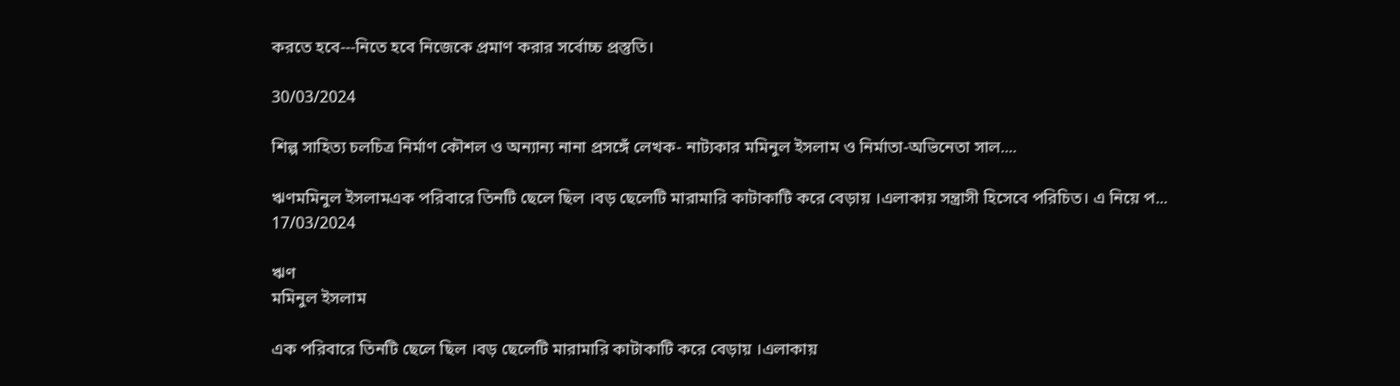করতে হবে---নিতে হবে নিজেকে প্রমাণ করার সর্বোচ্চ প্রস্তুতি।

30/03/2024

শিল্প সাহিত্য চলচিত্র নির্মাণ কৌশল ও অন্যান্য নানা প্রসঙ্গেঁ লেখক- নাট্যকার মমিনুল ইসলাম ও নির্মাতা-অভিনেতা সাল....

ঋণমমিনুল ইসলামএক পরিবারে তিনটি ছেলে ছিল ।বড় ছেলেটি মারামারি কাটাকাটি করে বেড়ায় ।এলাকায় সন্ত্রাসী হিসেবে পরিচিত। এ নিয়ে প...
17/03/2024

ঋণ
মমিনুল ইসলাম

এক পরিবারে তিনটি ছেলে ছিল ।বড় ছেলেটি মারামারি কাটাকাটি করে বেড়ায় ।এলাকায়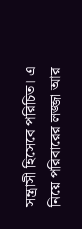সন্ত্রাসী হিসেবে পরিচিত। এ নিয়ে পরিবারের লজ্জা আর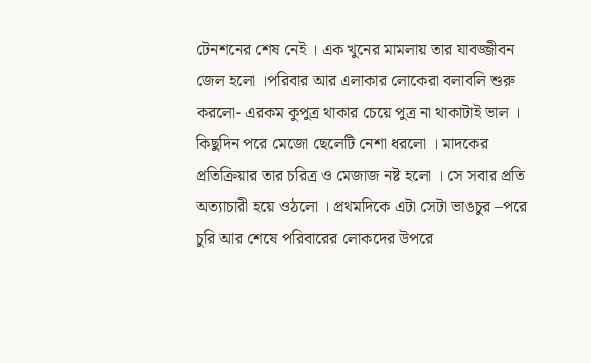টেনশনের শেষ নেই । এক খুনের মামলায় তার যাবজ্জীবন জেল হলো ।পরিবার আর এলাকার লোকেরা বলাবলি শুরু করলো- এরকম কুপুত্র থাকার চেয়ে পুত্র না থাকাটাই ভাল ।
কিছুদিন পরে মেজো ছেলেটি নেশা ধরলো । মাদকের প্রতিক্রিয়ার তার চরিত্র ও মেজাজ নষ্ট হলো । সে সবার প্রতি অত্যাচারী হয়ে ওঠলো । প্রথমদিকে এটা সেটা ভাঙচুর –পরে চুরি আর শেষে পরিবারের লোকদের উপরে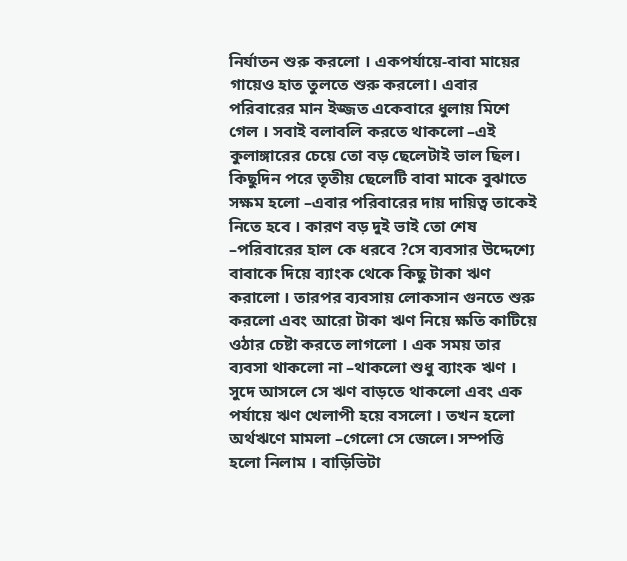নির্যাতন শুরু করলো । একপর্যায়ে-বাবা মায়ের গায়েও হাত তুলতে শুরু করলো। এবার পরিবারের মান ইজ্জত একেবারে ধুলায় মিশে গেল । সবাই বলাবলি করতে থাকলো –এই কুলাঙ্গারের চেয়ে তো বড় ছেলেটাই ভাল ছিল।
কিছুদিন পরে তৃতীয় ছেলেটি বাবা মাকে বুঝাতে সক্ষম হলো –এবার পরিবারের দায় দায়িত্ব তাকেই নিতে হবে । কারণ বড় দুই ভাই তো শেষ –পরিবারের হাল কে ধরবে ?সে ব্যবসার উদ্দেশ্যে বাবাকে দিয়ে ব্যাংক থেকে কিছু টাকা ঋণ করালো । তারপর ব্যবসায় লোকসান গুনতে শুরু করলো এবং আরো টাকা ঋণ নিয়ে ক্ষতি কাটিয়ে ওঠার চেষ্টা করতে লাগলো । এক সময় তার ব্যবসা থাকলো না –থাকলো শুধু ব্যাংক ঋণ । সুদে আসলে সে ঋণ বাড়তে থাকলো এবং এক পর্যায়ে ঋণ খেলাপী হয়ে বসলো । তখন হলো অর্থঋণে মামলা –গেলো সে জেলে। সম্পত্তি হলো নিলাম । বাড়িভিটা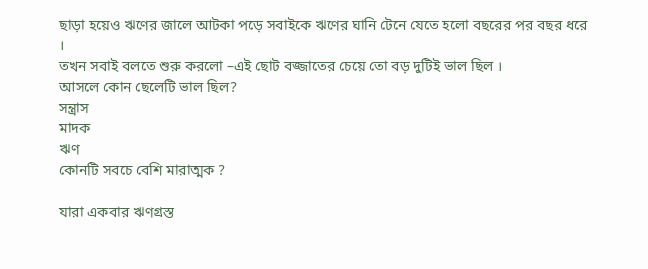ছাড়া হয়েও ঋণের জালে আটকা পড়ে সবাইকে ঋণের ঘানি টেনে যেতে হলো বছরের পর বছর ধরে ।
তখন সবাই বলতে শুরু করলো –এই ছোট বজ্জাতের চেয়ে তো বড় দুটিই ভাল ছিল ।
আসলে কোন ছেলেটি ভাল ছিল?
সন্ত্রাস
মাদক
ঋণ
কোনটি সবচে বেশি মারাত্মক ?

যারা একবার ঋণগ্রস্ত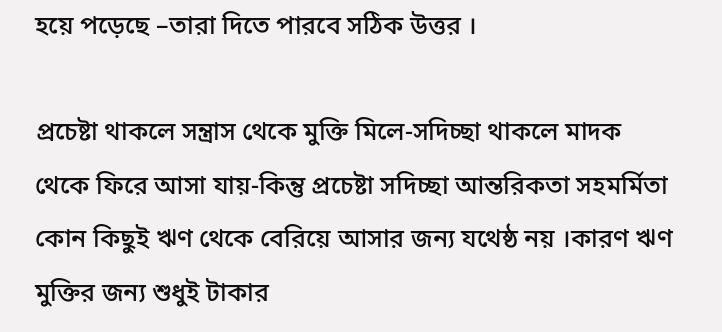হয়ে পড়েছে –তারা দিতে পারবে সঠিক উত্তর ।

প্রচেষ্টা থাকলে সন্ত্রাস থেকে মুক্তি মিলে-সদিচ্ছা থাকলে মাদক থেকে ফিরে আসা যায়-কিন্তু প্রচেষ্টা সদিচ্ছা আন্তরিকতা সহমর্মিতা কোন কিছুই ঋণ থেকে বেরিয়ে আসার জন্য যথেষ্ঠ নয় ।কারণ ঋণ মুক্তির জন্য শুধুই টাকার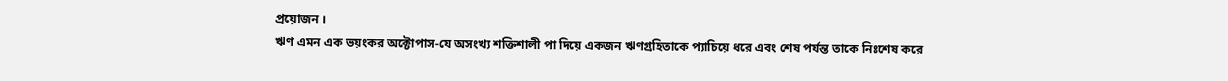প্রয়োজন ।
ঋণ এমন এক ভয়ংকর অক্টোপাস-যে অসংখ্য শক্তিশালী পা দিয়ে একজন ঋণগ্রহিতাকে প্যাচিয়ে ধরে এবং শেষ পর্যন্ত তাকে নিঃশেষ করে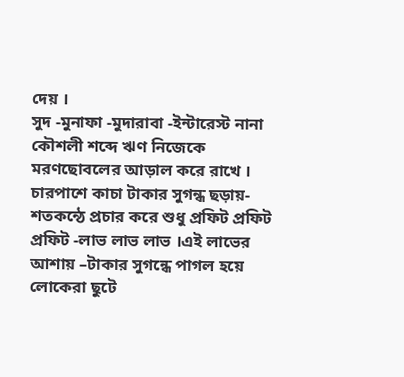দেয় ।
সুদ -মুনাফা -মুদারাবা -ইন্টারেস্ট নানা কৌশলী শব্দে ঋণ নিজেকে মরণছোবলের আড়াল করে রাখে । চারপাশে কাচা টাকার সুগন্ধ ছড়ায়- শতকন্ঠে প্রচার করে শুধু প্রফিট প্রফিট প্রফিট -লাভ লাভ লাভ ।এই লাভের আশায় –টাকার সুগন্ধে পাগল হয়ে লোকেরা ছুটে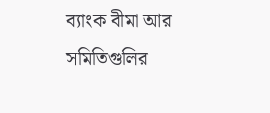ব্যাংক বীমা আর সমিতিগুলির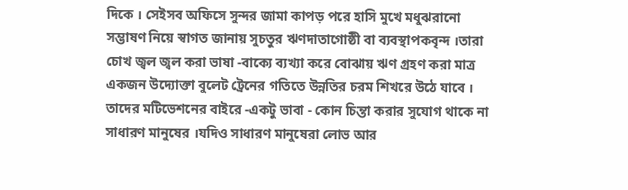দিকে । সেইসব অফিসে সুন্দর জামা কাপড় পরে হাসি মুখে মধুঝরানো সম্ভাষণ নিয়ে স্বাগত জানায় সুচতুর ঋণদাতাগোষ্ঠী বা ব্যবস্থাপকবৃন্দ ।তারা চোখ জ্বল জ্বল করা ভাষা -বাক্যে ব্যখ্যা করে বোঝায় ঋণ গ্রহণ করা মাত্র একজন উদ্যোক্তা বুলেট ট্রেনের গতিতে উন্নতির চরম শিখরে উঠে যাবে । তাদের মটিভেশনের বাইরে -একটু ভাবা - কোন চিন্তা করার সুযোগ থাকে না সাধারণ মানুষের ।যদিও সাধারণ মানুষেরা লোভ আর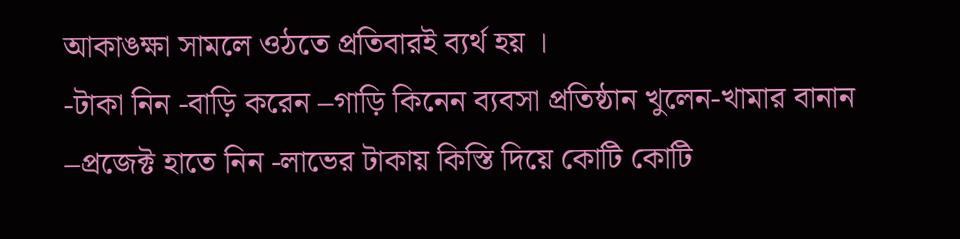আকাঙক্ষা সামলে ওঠতে প্রতিবারই ব্যর্থ হয় ।
-টাকা নিন -বাড়ি করেন –গাড়ি কিনেন ব্যবসা প্রতিষ্ঠান খুলেন-খামার বানান –প্রজেক্ট হাতে নিন -লাভের টাকায় কিস্তি দিয়ে কোটি কোটি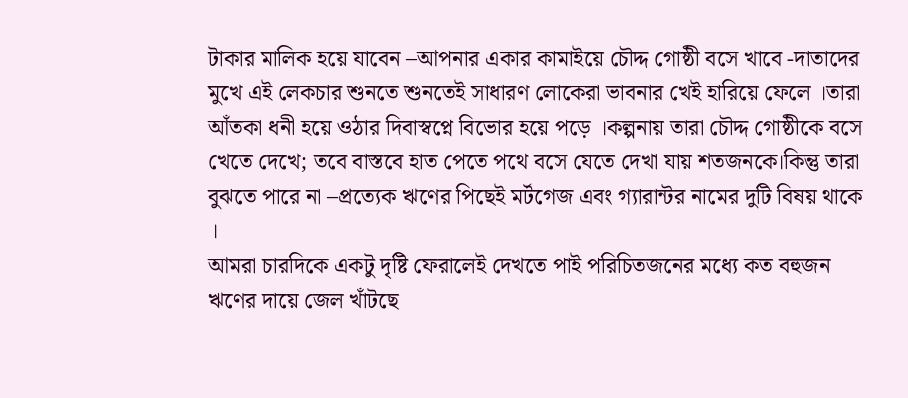টাকার মালিক হয়ে যাবেন –আপনার একার কামাইয়ে চৌদ্দ গোষ্ঠী বসে খাবে -দাতাদের মুখে এই লেকচার শুনতে শুনতেই সাধারণ লোকেরা ভাবনার খেই হারিয়ে ফেলে ।তারা আঁতকা ধনী হয়ে ওঠার দিবাস্বপ্নে বিভোর হয়ে পড়ে ।কল্পনায় তারা চৌদ্দ গোষ্ঠীকে বসে খেতে দেখে; তবে বাস্তবে হাত পেতে পথে বসে যেতে দেখা যায় শতজনকে।কিন্তু তারা বুঝতে পারে না –প্রত্যেক ঋণের পিছেই মর্টগেজ এবং গ্যারান্টর নামের দুটি বিষয় থাকে ।
আমরা চারদিকে একটু দৃষ্টি ফেরালেই দেখতে পাই পরিচিতজনের মধ্যে কত বহুজন ঋণের দায়ে জেল খাঁটছে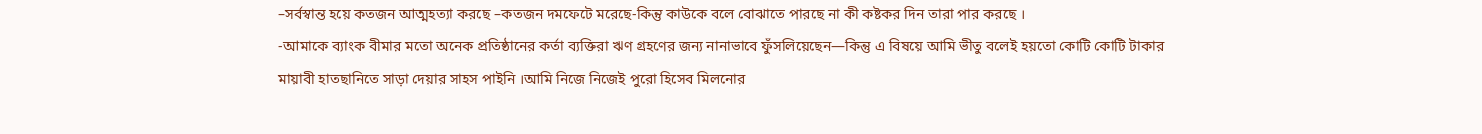–সর্বস্বান্ত হয়ে কতজন আত্মহত্যা করছে –কতজন দমফেটে মরেছে-কিন্তু কাউকে বলে বোঝাতে পারছে না কী কষ্টকর দিন তারা পার করছে ।
-আমাকে ব্যাংক বীমার মতো অনেক প্রতিষ্ঠানের কর্তা ব্যক্তিরা ঋণ গ্রহণের জন্য নানাভাবে ফুঁসলিয়েছেন—কিন্তু এ বিষয়ে আমি ভীতু বলেই হয়তো কোটি কোটি টাকার মায়াবী হাতছানিতে সাড়া দেয়ার সাহস পাইনি ।আমি নিজে নিজেই পুরো হিসেব মিলনোর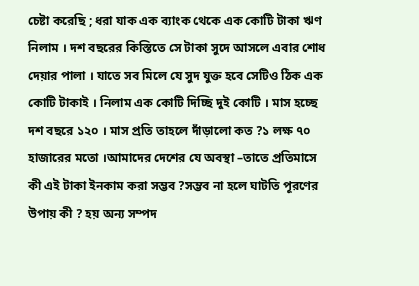চেষ্টা করেছি ; ধরা যাক এক ব্যাংক থেকে এক কোটি টাকা ঋণ নিলাম । দশ বছরের কিস্তিতে সে টাকা সুদে আসলে এবার শোধ দেয়ার পালা । যাতে সব মিলে যে সুদ যুক্ত হবে সেটিও ঠিক এক কোটি টাকাই । নিলাম এক কোটি দিচ্ছি দুই কোটি । মাস হচ্ছে দশ বছরে ১২০ । মাস প্রতি তাহলে দাঁড়ালো কত ?১ লক্ষ ৭০ হাজারের মতো ।আমাদের দেশের যে অবস্থা –তাতে প্রতিমাসে কী এই টাকা ইনকাম করা সম্ভব ?সম্ভব না হলে ঘাটতি পূরণের উপায় কী ? হয় অন্য সম্পদ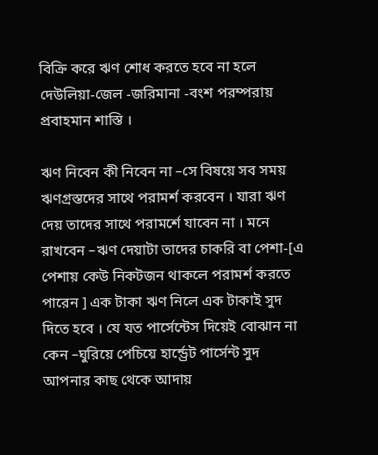বিক্রি করে ঋণ শোধ করতে হবে না হলে দেউলিয়া-জেল -জরিমানা -বংশ পরম্পরায় প্রবাহমান শাস্তি ।

ঋণ নিবেন কী নিবেন না –সে বিষয়ে সব সময় ঋণগ্রস্তদের সাথে পরামর্শ করবেন । যারা ঋণ দেয় তাদের সাথে পরামর্শে যাবেন না । মনে রাখবেন –ঋণ দেয়াটা তাদের চাকরি বা পেশা-[এ পেশায় কেউ নিকটজন থাকলে পরামর্শ করতে পারেন ] এক টাকা ঋণ নিলে এক টাকাই সুদ দিতে হবে । যে যত পার্সেন্টেস দিয়েই বোঝান না কেন –ঘুরিয়ে পেচিয়ে হার্ন্ড্রেট পার্সেন্ট সুদ আপনার কাছ থেকে আদায়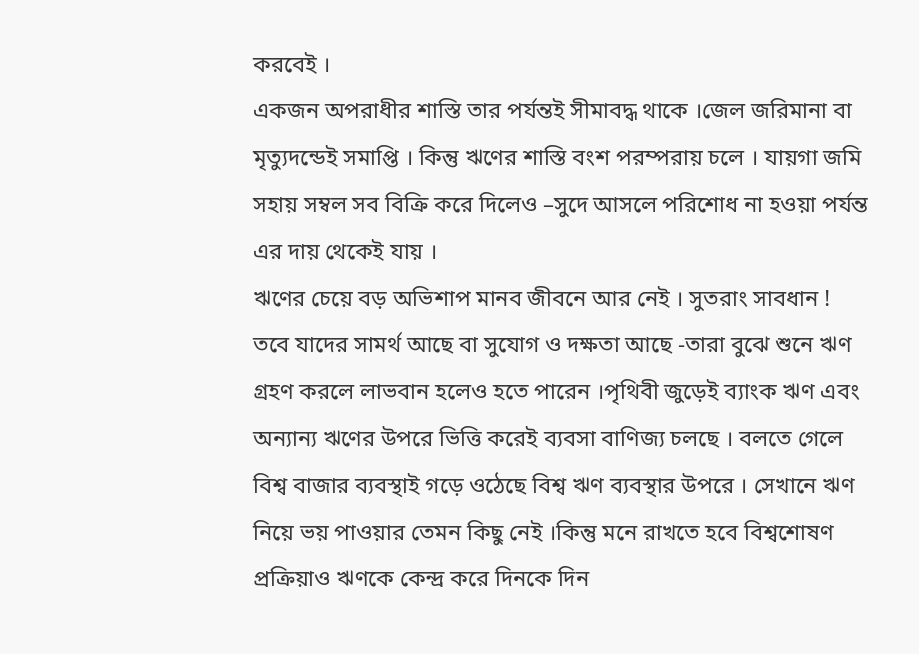করবেই ।
একজন অপরাধীর শাস্তি তার পর্যন্তই সীমাবদ্ধ থাকে ।জেল জরিমানা বা মৃত্যুদন্ডেই সমাপ্তি । কিন্তু ঋণের শাস্তি বংশ পরম্পরায় চলে । যায়গা জমি সহায় সম্বল সব বিক্রি করে দিলেও –সুদে আসলে পরিশোধ না হওয়া পর্যন্ত এর দায় থেকেই যায় ।
ঋণের চেয়ে বড় অভিশাপ মানব জীবনে আর নেই । সুতরাং সাবধান !
তবে যাদের সামর্থ আছে বা সুযোগ ও দক্ষতা আছে -তারা বুঝে শুনে ঋণ গ্রহণ করলে লাভবান হলেও হতে পারেন ।পৃথিবী জুড়েই ব্যাংক ঋণ এবং অন্যান্য ঋণের উপরে ভিত্তি করেই ব্যবসা বাণিজ্য চলছে । বলতে গেলে বিশ্ব বাজার ব্যবস্থাই গড়ে ওঠেছে বিশ্ব ঋণ ব্যবস্থার উপরে । সেখানে ঋণ নিয়ে ভয় পাওয়ার তেমন কিছু নেই ।কিন্তু মনে রাখতে হবে বিশ্বশোষণ প্রক্রিয়াও ঋণকে কেন্দ্র করে দিনকে দিন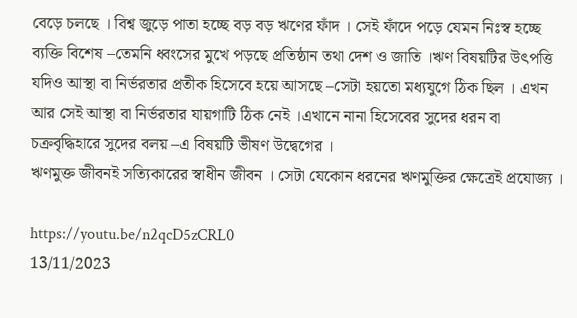বেড়ে চলছে । বিশ্ব জুড়ে পাতা হচ্ছে বড় বড় ঋণের ফাঁদ । সেই ফাঁদে পড়ে যেমন নিঃস্ব হচ্ছে ব্যক্তি বিশেষ –তেমনি ধ্বংসের মুখে পড়ছে প্রতিষ্ঠান তথা দেশ ও জাতি ।ঋণ বিষয়টির উৎপত্তি যদিও আস্থা বা নির্ভরতার প্রতীক হিসেবে হয়ে আসছে –সেটা হয়তো মধ্যযুগে ঠিক ছিল । এখন আর সেই আস্থা বা নির্ভরতার যায়গাটি ঠিক নেই ।এখানে নানা হিসেবের সুদের ধরন বা চক্রবৃদ্ধিহারে সুদের বলয় –এ বিষয়টি ভীষণ উদ্বেগের ।
ঋণমুক্ত জীবনই সত্যিকারের স্বাধীন জীবন । সেটা যেকোন ধরনের ঋণমুক্তির ক্ষেত্রেই প্রযোজ্য ।

https://youtu.be/n2qcD5zCRL0
13/11/2023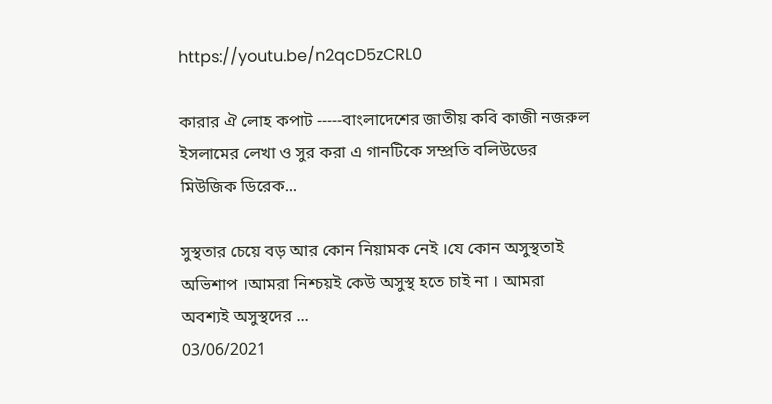https://youtu.be/n2qcD5zCRL0

কারার ঐ লোহ কপাট -----বাংলাদেশের জাতীয় কবি কাজী নজরুল ইসলামের লেখা ও সুর করা এ গানটিকে সম্প্রতি বলিউডের মিউজিক ডিরেক...

সুস্থতার চেয়ে বড় আর কোন নিয়ামক নেই ।যে কোন অসুস্থতাই অভিশাপ ।আমরা নিশ্চয়ই কেউ অসুস্থ হতে চাই না । আমরা অবশ্যই অসুস্থদের ...
03/06/2021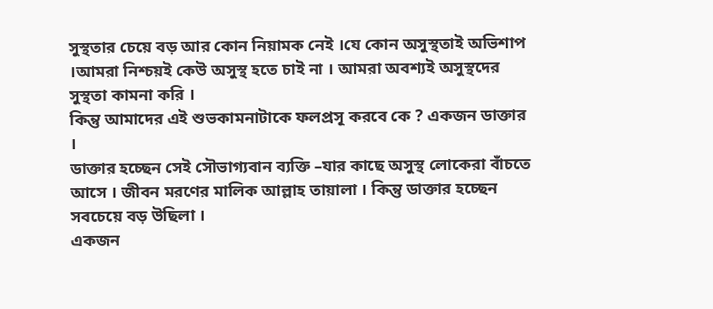সুস্থতার চেয়ে বড় আর কোন নিয়ামক নেই ।যে কোন অসুস্থতাই অভিশাপ ।আমরা নিশ্চয়ই কেউ অসুস্থ হতে চাই না । আমরা অবশ্যই অসুস্থদের সুস্থতা কামনা করি ।
কিন্তু আমাদের এই শুভকামনাটাকে ফলপ্রসূ করবে কে ? একজন ডাক্তার ।
ডাক্তার হচ্ছেন সেই সৌভাগ্যবান ব্যক্তি –যার কাছে অসুস্থ লোকেরা বাঁচতে আসে । জীবন মরণের মালিক আল্লাহ তায়ালা । কিন্তু ডাক্তার হচ্ছেন সবচেয়ে বড় উছিলা ।
একজন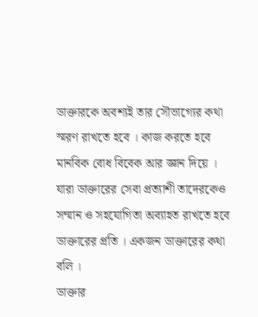ডাক্তারকে অবশ্যই তার সৌভাগ্যের কথা স্মরণ রাখতে হবে । কাজ করতে হবে মানবিক বোধ বিবেক আর জ্ঞান দিয়ে । যারা ডাক্তারের সেবা প্রত্যাশী তাদেরকেও সম্মান ও সহযোগিতা অব্যাহত রাখতে হবে ডাক্তারের প্রতি । একজন ডাক্তারের কথা বলি ।
ডাক্তার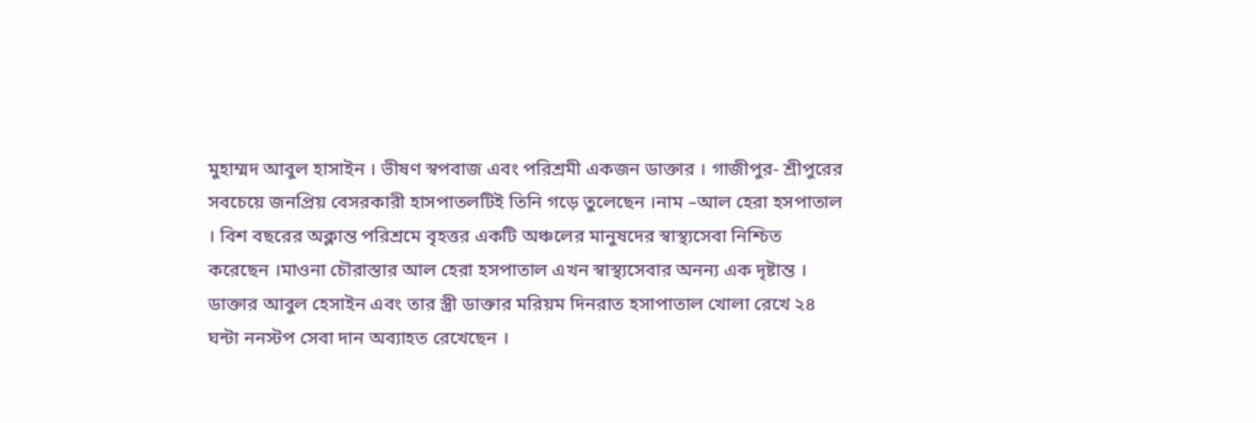মুহাম্মদ আবুল হাসাইন । ভীষণ স্বপবাজ এবং পরিশ্রমী একজন ডাক্তার । গাজীপুর- শ্রীপুরের সবচেয়ে জনপ্রিয় বেসরকারী হাসপাতলটিই তিনি গড়ে তুলেছেন ।নাম –আল হেরা হসপাতাল । বিশ বছরের অক্লান্ত পরিশ্রমে বৃহত্তর একটি অঞ্চলের মানুষদের স্বাস্থ্যসেবা নিশ্চিত করেছেন ।মাওনা চৌরাস্তার আল হেরা হসপাতাল এখন স্বাস্থ্যসেবার অনন্য এক দৃষ্টান্ত ।
ডাক্তার আবুল হেসাইন এবং তার স্ত্রী ডাক্তার মরিয়ম দিনরাত হসাপাতাল খোলা রেখে ২৪ ঘন্টা ননস্টপ সেবা দান অব্যাহত রেখেছেন ।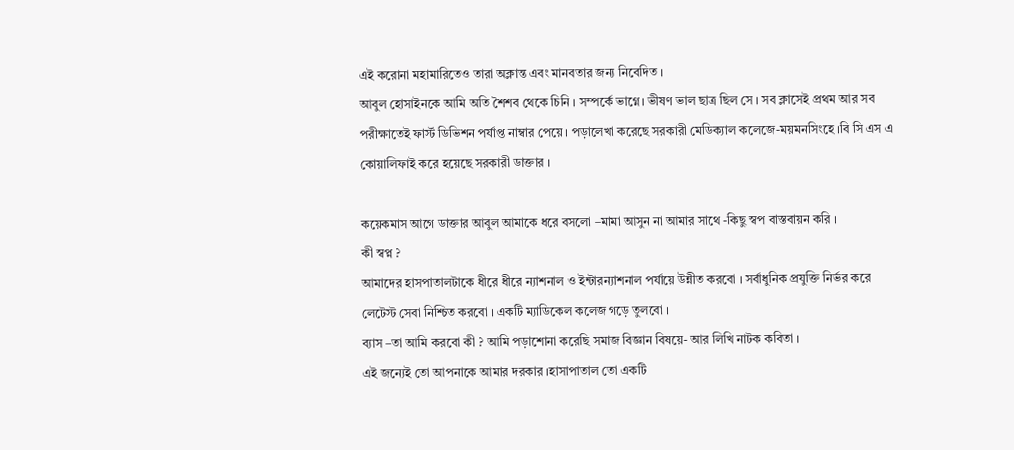এই করোনা মহামারিতেও তারা অক্লান্ত এবং মানবতার জন্য নিবেদিত ।
আবুল হোসাইনকে আমি অতি শৈশব থেকে চিনি । সম্পর্কে ভাগ্নে। ভীষণ ভাল ছাত্র ছিল সে । সব ক্লাসেই প্রথম আর সব পরীক্ষাতেই ফার্স্ট ডিভিশন পর্যাপ্ত নাম্বার পেয়ে । পড়ালেখা করেছে সরকারী মেডিক্যাল কলেজে-ময়মনসিংহে ।বি সি এস এ কোয়ালিফাই করে হয়েছে সরকারী ডাক্তার ।

কয়েকমাস আগে ডাক্তার আবুল আমাকে ধরে বসলো –মামা আসুন না আমার সাথে -কিছু স্বপ বাস্তবায়ন করি ।
কী স্বপ্ন ?
আমাদের হাসপাতালটাকে ধীরে ধীরে ন্যাশনাল ও ইন্টারন্যাশনাল পর্যায়ে উন্নীত করবো । সর্বাধুনিক প্রযুক্তি নির্ভর করে লেটেস্ট সেবা নিশ্চিত করবো । একটি ম্যাডিকেল কলেজ গড়ে তুলবো ।
ব্যাস –তা আমি করবো কী ? আমি পড়াশোনা করেছি সমাজ বিজ্ঞান বিষয়ে- আর লিখি নাটক কবিতা ।
এই জন্যেই তো আপনাকে আমার দরকার ।হাসাপাতাল তো একটি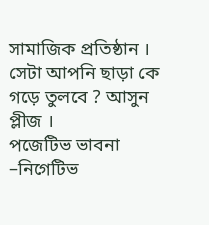সামাজিক প্রতিষ্ঠান । সেটা আপনি ছাড়া কে গড়ে তুলবে ? আসুন প্লীজ ।
পজেটিভ ভাবনা –নিগেটিভ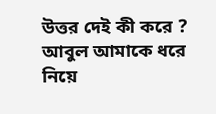উত্তর দেই কী করে ?
আবুল আমাকে ধরে নিয়ে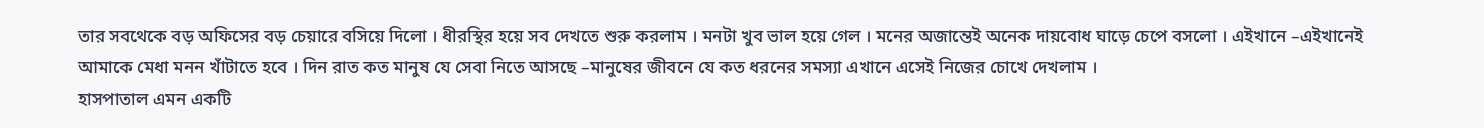তার সবথেকে বড় অফিসের বড় চেয়ারে বসিয়ে দিলো । ধীরস্থির হয়ে সব দেখতে শুরু করলাম । মনটা খুব ভাল হয়ে গেল । মনের অজান্তেই অনেক দায়বোধ ঘাড়ে চেপে বসলো । এইখানে –এইখানেই আমাকে মেধা মনন খাঁটাতে হবে । দিন রাত কত মানুষ যে সেবা নিতে আসছে –মানুষের জীবনে যে কত ধরনের সমস্যা এখানে এসেই নিজের চোখে দেখলাম ।
হাসপাতাল এমন একটি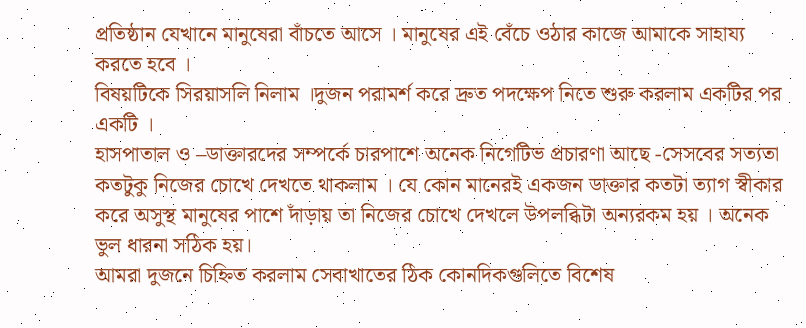প্রতিষ্ঠান যেখানে মানুষেরা বাঁচতে আসে । মানুষের এই বেঁচে ওঠার কাজে আমাকে সাহায্য করতে হবে ।
বিষয়টিকে সিরয়াসলি নিলাম ।দুজন পরামর্শ করে দ্রুত পদক্ষেপ নিতে শুরু করলাম একটির পর একটি ।
হাসপাতাল ও –ডাক্তারদের সম্পর্কে চারপাশে অনেক নিগেটিভ প্রচারণা আছে -সেসবের সত্যতা কতটুকু নিজের চোখে দেখতে থাকলাম । যে কোন মানেরই একজন ডাক্তার কতটা ত্যাগ স্বীকার করে অসুস্থ মানুষের পাশে দাঁড়ায় তা নিজের চোখে দেখলে উপলব্ধিটা অন্যরকম হয় । অনেক ভুল ধারনা সঠিক হয়।
আমরা দুজনে চিহ্নিত করলাম সেবাখাতের ঠিক কোনদিকগুলিতে বিশেষ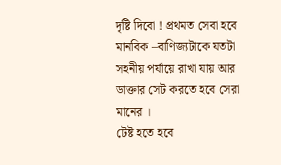দৃষ্টি দিবো ! প্রথমত সেবা হবে মানবিক –বাণিজ্যটাকে যতটা সহনীয় পর্যায়ে রাখা যায় আর ডাক্তার সেট করতে হবে সেরা মানের ।
টেষ্ট হতে হবে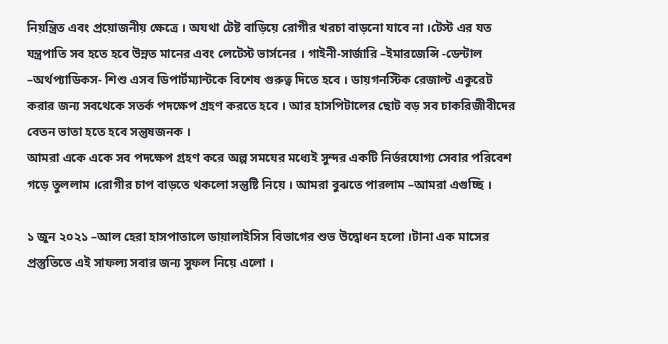নিয়ন্ত্রিত এবং প্রয়োজনীয় ক্ষেত্রে । অযথা টেষ্ট বাড়িয়ে রোগীর খরচা বাড়নো যাবে না ।টেস্ট এর যত যন্ত্রপাতি সব হতে হবে উন্নত মানের এবং লেটেস্ট ভার্সনের । গাইনী-সার্জারি –ইমারজেন্সি -ডেন্টাল –অর্থপ্যাডিকস- শিশু এসব ডিপার্টম্যান্টকে বিশেষ গুরুত্ব দিতে হবে । ডায়গনস্টিক রেজাল্ট একুরেট করার জন্য সবথেকে সতর্ক পদক্ষেপ গ্রহণ করতে হবে । আর হাসপিটালের ছোট বড় সব চাকরিজীবীদের বেতন ভাতা হতে হবে সন্তুষজনক ।
আমরা একে একে সব পদক্ষেপ গ্রহণ করে অল্প সমযের মধ্যেই সুন্দর একটি নির্ভরযোগ্য সেবার পরিবেশ গড়ে তুললাম ।রোগীর চাপ বাড়তে থকলো সন্তুষ্টি নিয়ে । আমরা বুঝতে পারলাম –আমরা এগুচ্ছি ।

১ জুন ২০২১ –আল হেরা হাসপাতালে ডায়ালাইসিস বিভাগের শুভ উদ্বোধন হলো ।টানা এক মাসের প্রস্তুতিতে এই সাফল্য সবার জন্য সুফল নিয়ে এলো ।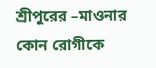শ্রীপুরের –মাওনার কোন রোগীকে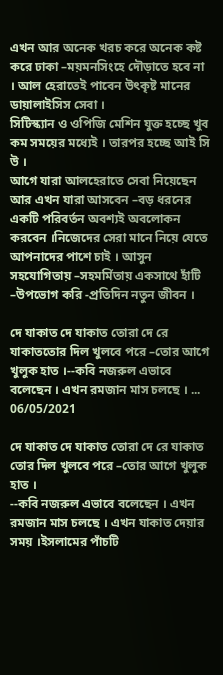এখন আর অনেক খরচ করে অনেক কষ্ট করে ঢাকা –ময়মনসিংহে দৌড়াতে হবে না । আল হেরাতেই পাবেন উৎকৃষ্ট মানের ডায়ালাইসিস সেবা ।
সিটিস্ক্যান ও ওপিজি মেশিন যুক্ত হচ্ছে খুব কম সময়ের মধ্যেই । তারপর হচ্ছে আই সি উ ।
আগে যারা আলহেরাতে সেবা নিয়েছেন আর এখন যারা আসবেন –বড় ধরনের একটি পরিবর্তন অবশ্যই অবলোকন করবেন ।নিজেদের সেরা মানে নিয়ে যেতে আপনাদের পাশে চাই । আসুন সহযোগিতায় –সহমর্মিতায় একসাথে হাঁটি –উপভোগ করি -প্রতিদিন নতুন জীবন ।

দে যাকাত দে যাকাত তোরা দে রে যাকাততোর দিল খুলবে পরে –তোর আগে খুলুক হাত ।--কবি নজরুল এভাবে বলেছেন । এখন রমজান মাস চলছে । ...
06/05/2021

দে যাকাত দে যাকাত তোরা দে রে যাকাত
তোর দিল খুলবে পরে –তোর আগে খুলুক হাত ।
--কবি নজরুল এভাবে বলেছেন । এখন রমজান মাস চলছে । এখন যাকাত দেয়ার সময় ।ইসলামের পাঁচটি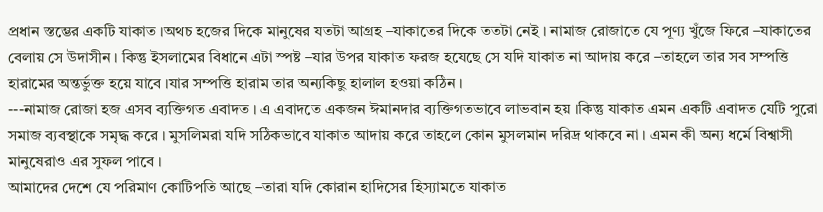প্রধান স্তম্ভের একটি যাকাত ।অথচ হজের দিকে মানুষের যতটা আগ্রহ –যাকাতের দিকে ততটা নেই । নামাজ রোজাতে যে পূণ্য খুঁজে ফিরে –যাকাতের বেলায় সে উদাসীন । কিন্তু ইসলামের বিধানে এটা স্পষ্ট –যার উপর যাকাত ফরজ হযেছে সে যদি যাকাত না আদায় করে –তাহলে তার সব সম্পত্তি হারামের অন্তর্ভুক্ত হয়ে যাবে ।যার সম্পত্তি হারাম তার অন্যকিছু হালাল হওয়া কঠিন ।
---নামাজ রোজা হজ এসব ব্যক্তিগত এবাদত । এ এবাদতে একজন ঈমানদার ব্যক্তিগতভাবে লাভবান হয় ।কিন্তু যাকাত এমন একটি এবাদত যেটি পুরো সমাজ ব্যবস্থাকে সমৃদ্ধ করে । মুসলিমরা যদি সঠিকভাবে যাকাত আদায় করে তাহলে কোন মুসলমান দরিদ্র থাকবে না । এমন কী অন্য ধর্মে বিশ্বাসী মানুষেরাও এর সুফল পাবে ।
আমাদের দেশে যে পরিমাণ কোটিপতি আছে –তারা যদি কোরান হাদিসের হিস্যামতে যাকাত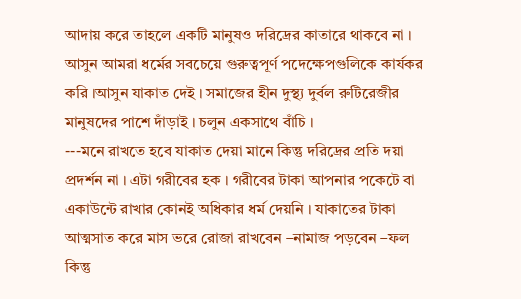আদায় করে তাহলে একটি মানুষও দরিদ্রের কাতারে থাকবে না ।
আসুন আমরা ধর্মের সবচেয়ে গুরুত্বপূর্ণ পদেক্ষেপগুলিকে কার্যকর করি ।আসুন যাকাত দেই । সমাজের হীন দুস্থ্য দুর্বল রুটিরেজীর মানুষদের পাশে দাঁড়াই । চলুন একসাথে বাঁচি ।
---মনে রাখতে হবে যাকাত দেয়া মানে কিন্তু দরিদ্রের প্রতি দয়া প্রদর্শন না । এটা গরীবের হক । গরীবের টাকা আপনার পকেটে বা একাউন্টে রাখার কোনই অধিকার ধর্ম দেয়নি । যাকাতের টাকা আত্মসাত করে মাস ভরে রোজা রাখবেন –নামাজ পড়বেন –ফল কিন্তু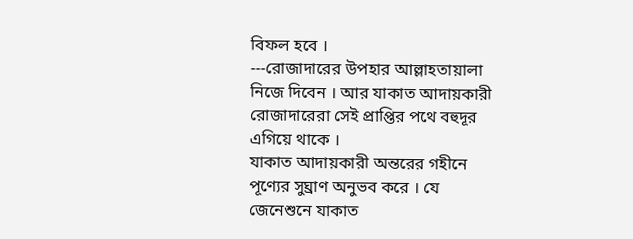বিফল হবে ।
---রোজাদারের উপহার আল্লাহতায়ালা নিজে দিবেন । আর যাকাত আদায়কারী রোজাদারেরা সেই প্রাপ্তির পথে বহুদূর এগিয়ে থাকে ।
যাকাত আদায়কারী অন্তরের গহীনে পূণ্যের সুঘ্রাণ অনুভব করে । যে জেনেশুনে যাকাত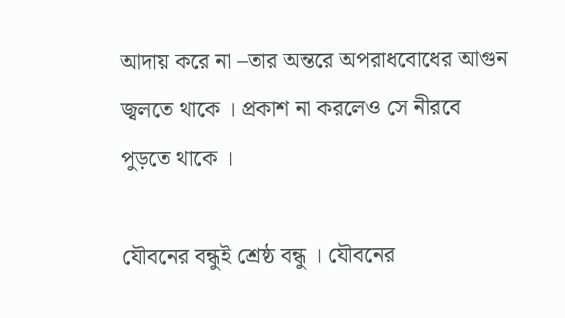আদায় করে না –তার অন্তরে অপরাধবোধের আগুন জ্বলতে থাকে । প্রকাশ না করলেও সে নীরবে পুড়তে থাকে ।

যৌবনের বন্ধুই শ্রেষ্ঠ বন্ধু । যৌবনের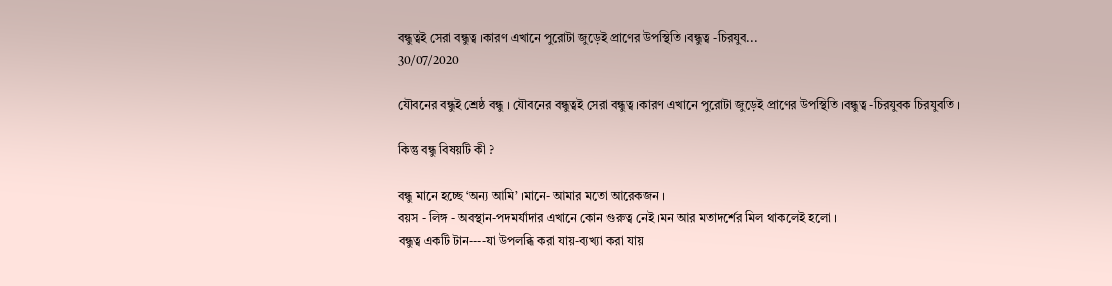বন্ধুত্বই সেরা বন্ধুত্ব ।কারণ এখানে পুরোটা জুড়েই প্রাণের উপস্থিতি ।বন্ধুত্ব -চিরযুব...
30/07/2020

যৌবনের বন্ধুই শ্রেষ্ঠ বন্ধু । যৌবনের বন্ধুত্বই সেরা বন্ধুত্ব ।কারণ এখানে পুরোটা জুড়েই প্রাণের উপস্থিতি ।বন্ধুত্ব -চিরযুবক চিরযুবতি ।

কিন্তু বন্ধু বিষয়টি কী ?

বন্ধু মানে হচ্ছে ‘অন্য আমি’ ।মানে- আমার মতো আরেকজন ।
বয়স - লিঙ্গ - অবস্থান-পদমর্যাদার এখানে কোন গুরুত্ব নেই ।মন আর মতাদর্শের মিল থাকলেই হলো ।
বন্ধুত্ব একটি টান----যা উপলব্ধি করা যায়-ব্যখ্যা করা যায়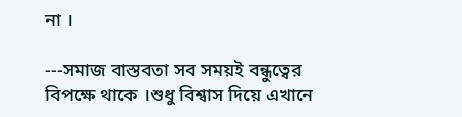না ।

---সমাজ বাস্তবতা সব সময়ই বন্ধুত্বের বিপক্ষে থাকে ।শুধু বিশ্বাস দিয়ে এখানে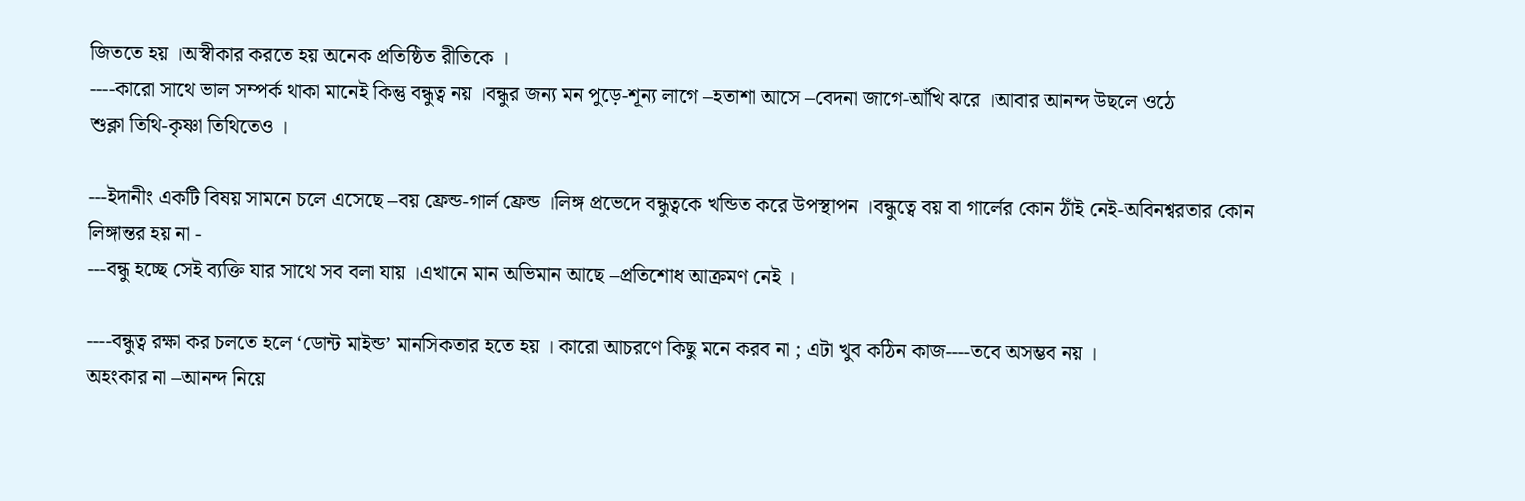জিততে হয় ।অস্বীকার করতে হয় অনেক প্রতিষ্ঠিত রীতিকে ।
----কারো সাথে ভাল সম্পর্ক থাকা মানেই কিন্তু বন্ধুত্ব নয় ।বন্ধুর জন্য মন পুড়ে-শূন্য লাগে –হতাশা আসে –বেদনা জাগে-আঁখি ঝরে ।আবার আনন্দ উছলে ওঠে
শুক্লা তিথি-কৃষ্ণা তিথিতেও ।

---ইদানীং একটি বিষয় সামনে চলে এসেছে –বয় ফ্রেন্ড-গার্ল ফ্রেন্ড ।লিঙ্গ প্রভেদে বন্ধুত্বকে খন্ডিত করে উপস্থাপন ।বন্ধুত্বে বয় বা গার্লের কোন ঠাঁই নেই-অবিনশ্বরতার কোন লিঙ্গান্তর হয় না -
---বন্ধু হচ্ছে সেই ব্যক্তি যার সাথে সব বলা যায় ।এখানে মান অভিমান আছে –প্রতিশোধ আক্রমণ নেই ।

----বন্ধুত্ব রক্ষা কর চলতে হলে ‘ডোন্ট মাইন্ড’ মানসিকতার হতে হয় । কারো আচরণে কিছু মনে করব না ; এটা খুব কঠিন কাজ----তবে অসম্ভব নয় ।
অহংকার না –আনন্দ নিয়ে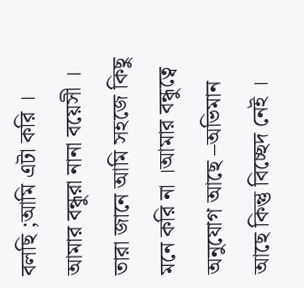বলছি ;আমি এটা করি । আমার বন্ধুরা নানা বয়েসী ।
তারা জানে আমি সহজে কিছু মনে করি না ।আমার বন্ধুত্বে অনুযোগ আছে –অভিমান আছে কিন্তু বিচ্ছেদ নেই ।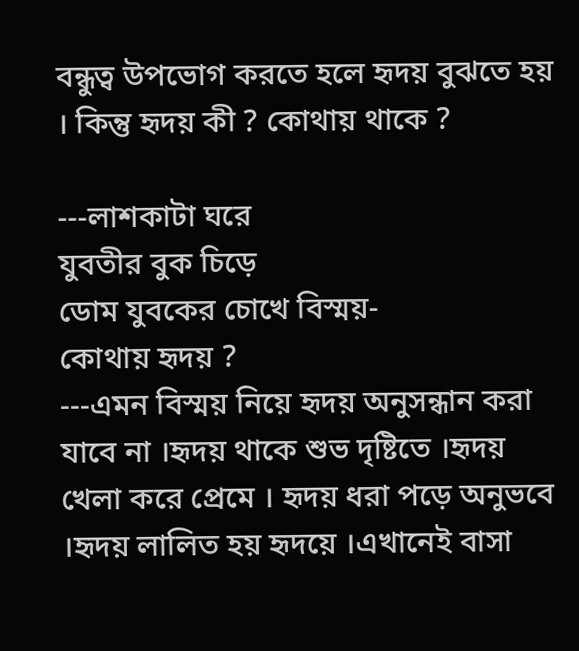বন্ধুত্ব উপভোগ করতে হলে হৃদয় বুঝতে হয় । কিন্তু হৃদয় কী ? কোথায় থাকে ?

---লাশকাটা ঘরে
যুবতীর বুক চিড়ে
ডোম যুবকের চোখে বিস্ময়-
কোথায় হৃদয় ?
---এমন বিস্ময় নিয়ে হৃদয় অনুসন্ধান করা যাবে না ।হৃদয় থাকে শুভ দৃষ্টিতে ।হৃদয় খেলা করে প্রেমে । হৃদয় ধরা পড়ে অনুভবে ।হৃদয় লালিত হয় হৃদয়ে ।এখানেই বাসা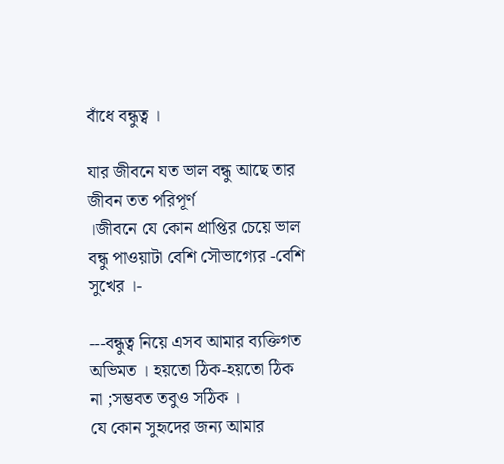বাঁধে বন্ধুত্ব ।

যার জীবনে যত ভাল বন্ধু আছে তার জীবন তত পরিপূর্ণ
।জীবনে যে কোন প্রাপ্তির চেয়ে ভাল বন্ধু পাওয়াটা বেশি সৌভাগ্যের -বেশি সুখের ।-

---বন্ধুত্ব নিয়ে এসব আমার ব্যক্তিগত অভিমত । হয়তো ঠিক-হয়তো ঠিক না ;সম্ভবত তবুও সঠিক ।
যে কোন সুহৃদের জন্য আমার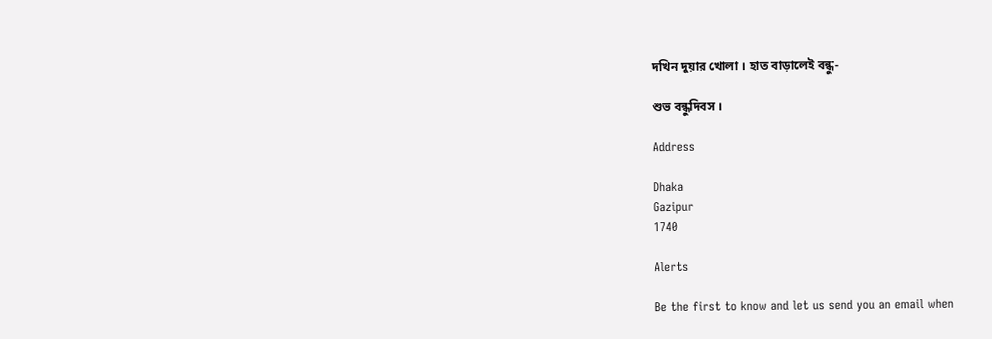দখিন দুয়ার খোলা । হাত বাড়ালেই বন্ধু-

শুভ বন্ধুদিবস ।

Address

Dhaka
Gazipur
1740

Alerts

Be the first to know and let us send you an email when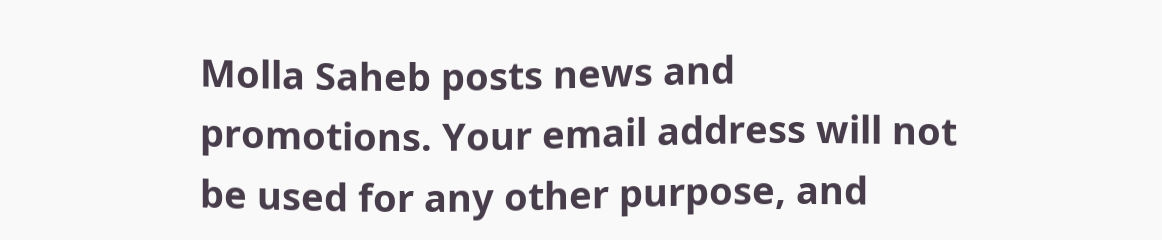Molla Saheb posts news and promotions. Your email address will not be used for any other purpose, and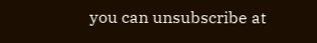you can unsubscribe at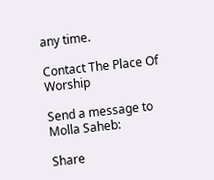any time.

Contact The Place Of Worship

Send a message to Molla Saheb:

Share